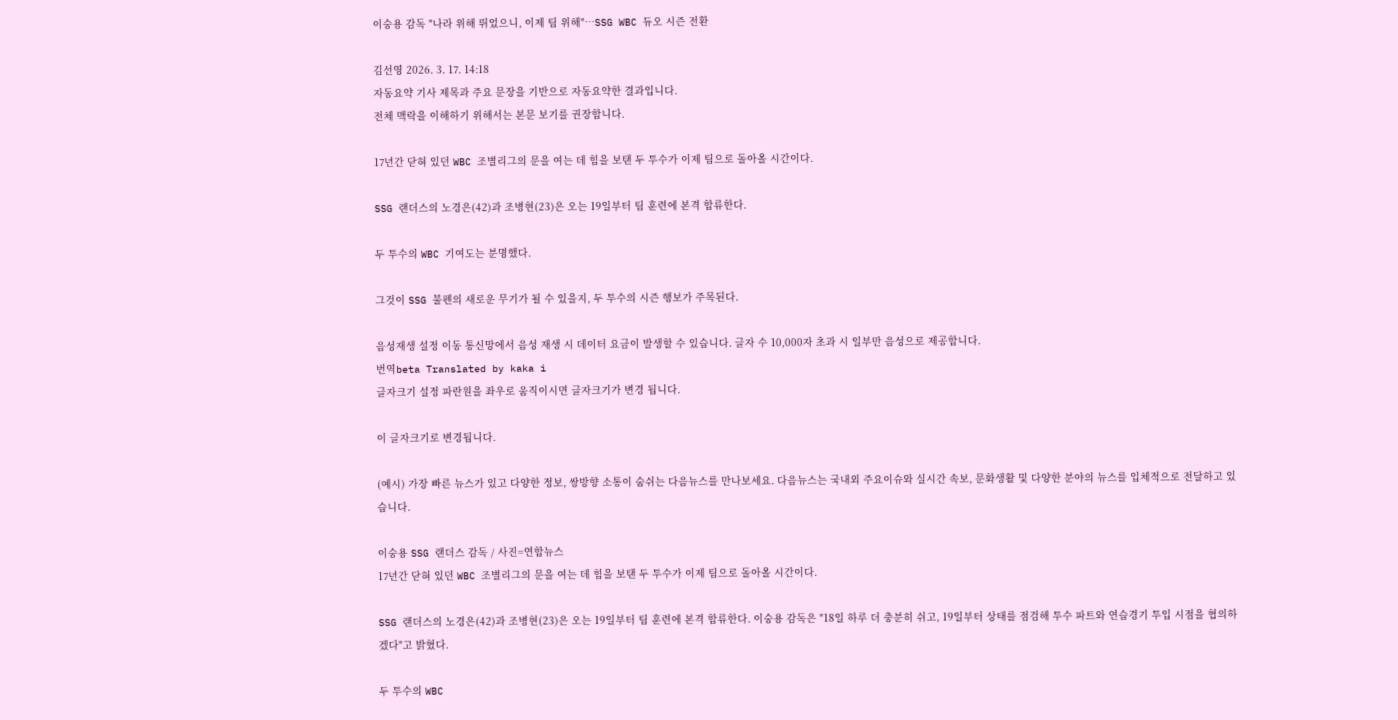이숭용 감독 "나라 위해 뛰었으니, 이제 팀 위해"…SSG WBC 듀오 시즌 전환

김선영 2026. 3. 17. 14:18
자동요약 기사 제목과 주요 문장을 기반으로 자동요약한 결과입니다.
전체 맥락을 이해하기 위해서는 본문 보기를 권장합니다.

17년간 닫혀 있던 WBC 조별리그의 문을 여는 데 힘을 보탠 두 투수가 이제 팀으로 돌아올 시간이다.

SSG 랜더스의 노경은(42)과 조병현(23)은 오는 19일부터 팀 훈련에 본격 합류한다.

두 투수의 WBC 기여도는 분명했다.

그것이 SSG 불펜의 새로운 무기가 될 수 있을지, 두 투수의 시즌 행보가 주목된다.

음성재생 설정 이동 통신망에서 음성 재생 시 데이터 요금이 발생할 수 있습니다. 글자 수 10,000자 초과 시 일부만 음성으로 제공합니다.
번역beta Translated by kaka i
글자크기 설정 파란원을 좌우로 움직이시면 글자크기가 변경 됩니다.

이 글자크기로 변경됩니다.

(예시) 가장 빠른 뉴스가 있고 다양한 정보, 쌍방향 소통이 숨쉬는 다음뉴스를 만나보세요. 다음뉴스는 국내외 주요이슈와 실시간 속보, 문화생활 및 다양한 분야의 뉴스를 입체적으로 전달하고 있습니다.

이숭용 SSG 랜더스 감독 / 사진=연합뉴스
17년간 닫혀 있던 WBC 조별리그의 문을 여는 데 힘을 보탠 두 투수가 이제 팀으로 돌아올 시간이다.

SSG 랜더스의 노경은(42)과 조병현(23)은 오는 19일부터 팀 훈련에 본격 합류한다. 이숭용 감독은 "18일 하루 더 충분히 쉬고, 19일부터 상태를 점검해 투수 파트와 연습경기 투입 시점을 협의하겠다"고 밝혔다.

두 투수의 WBC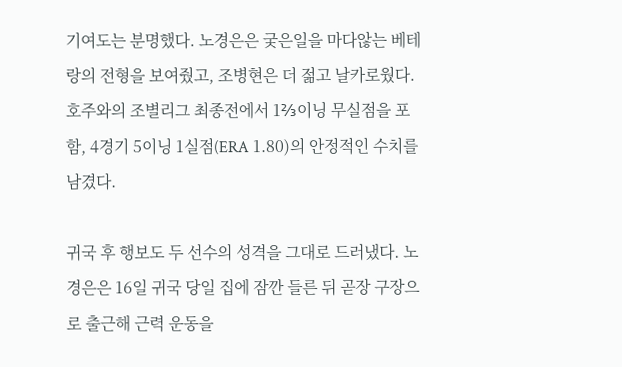기여도는 분명했다. 노경은은 궂은일을 마다않는 베테랑의 전형을 보여줬고, 조병현은 더 젊고 날카로웠다. 호주와의 조별리그 최종전에서 1⅔이닝 무실점을 포함, 4경기 5이닝 1실점(ERA 1.80)의 안정적인 수치를 남겼다.

귀국 후 행보도 두 선수의 성격을 그대로 드러냈다. 노경은은 16일 귀국 당일 집에 잠깐 들른 뒤 곧장 구장으로 출근해 근력 운동을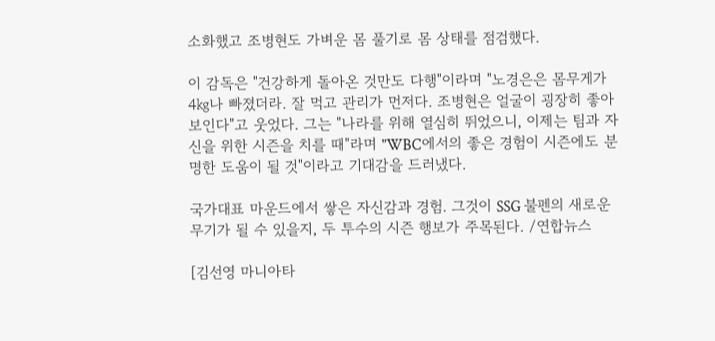소화했고 조병현도 가벼운 몸 풀기로 몸 상태를 점검했다.

이 감독은 "건강하게 돌아온 것만도 다행"이라며 "노경은은 몸무게가 4㎏나 빠졌더라. 잘 먹고 관리가 먼저다. 조병현은 얼굴이 굉장히 좋아 보인다"고 웃었다. 그는 "나라를 위해 열심히 뛰었으니, 이제는 팀과 자신을 위한 시즌을 치를 때"라며 "WBC에서의 좋은 경험이 시즌에도 분명한 도움이 될 것"이라고 기대감을 드러냈다.

국가대표 마운드에서 쌓은 자신감과 경험. 그것이 SSG 불펜의 새로운 무기가 될 수 있을지, 두 투수의 시즌 행보가 주목된다. /연합뉴스

[김선영 마니아타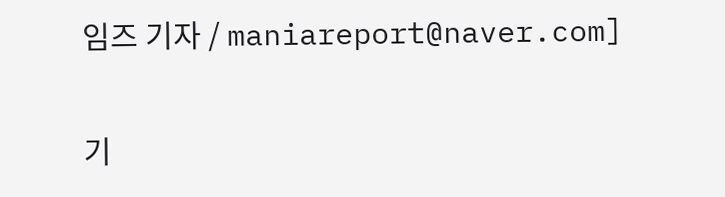임즈 기자 / maniareport@naver.com]

기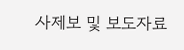사제보 및 보도자료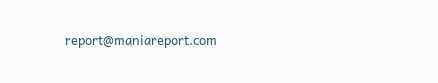report@maniareport.com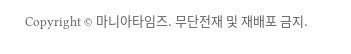Copyright © 마니아타임즈. 무단전재 및 재배포 금지.